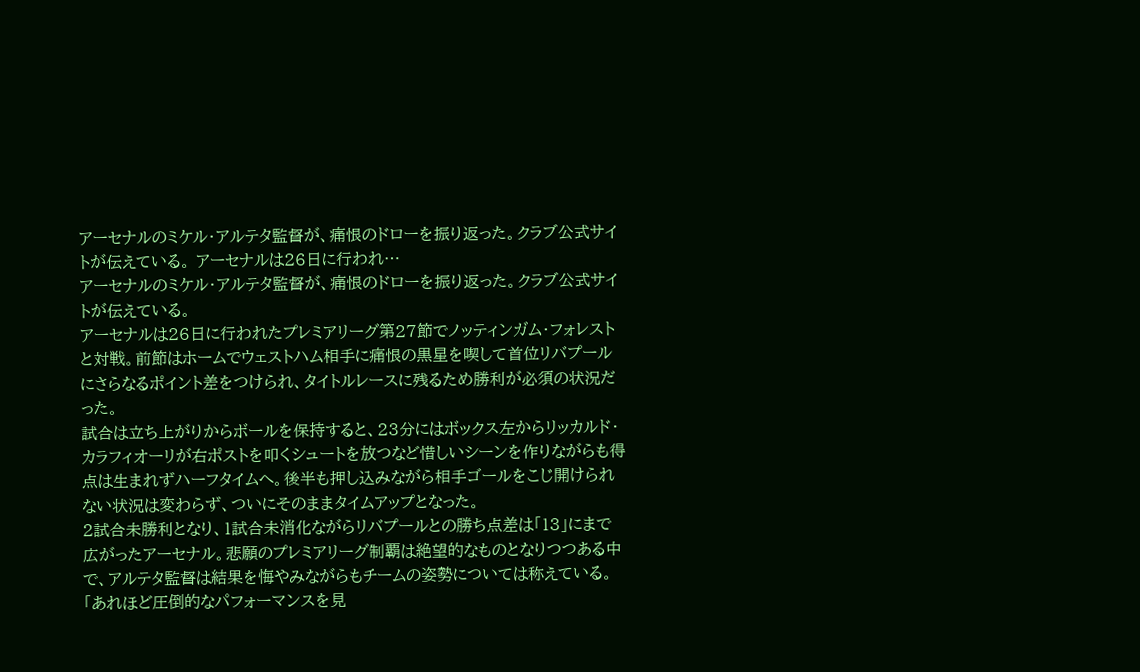アーセナルのミケル・アルテタ監督が、痛恨のドローを振り返った。クラブ公式サイトが伝えている。 アーセナルは26日に行われ…
アーセナルのミケル・アルテタ監督が、痛恨のドローを振り返った。クラブ公式サイトが伝えている。
アーセナルは26日に行われたプレミアリーグ第27節でノッティンガム・フォレストと対戦。前節はホームでウェストハム相手に痛恨の黒星を喫して首位リバプールにさらなるポイント差をつけられ、タイトルレースに残るため勝利が必須の状況だった。
試合は立ち上がりからボールを保持すると、23分にはボックス左からリッカルド・カラフィオーリが右ポストを叩くシュートを放つなど惜しいシーンを作りながらも得点は生まれずハーフタイムへ。後半も押し込みながら相手ゴールをこじ開けられない状況は変わらず、ついにそのままタイムアップとなった。
2試合未勝利となり、1試合未消化ながらリバプールとの勝ち点差は「13」にまで広がったアーセナル。悲願のプレミアリーグ制覇は絶望的なものとなりつつある中で、アルテタ監督は結果を悔やみながらもチームの姿勢については称えている。
「あれほど圧倒的なパフォーマンスを見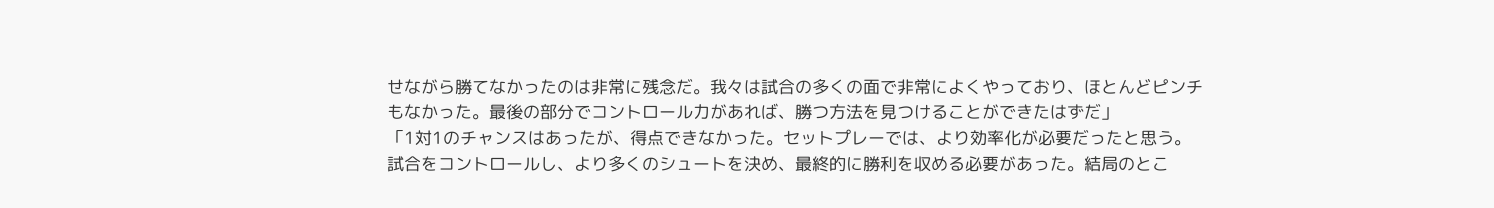せながら勝てなかったのは非常に残念だ。我々は試合の多くの面で非常によくやっており、ほとんどピンチもなかった。最後の部分でコントロール力があれば、勝つ方法を見つけることができたはずだ」
「1対1のチャンスはあったが、得点できなかった。セットプレーでは、より効率化が必要だったと思う。試合をコントロールし、より多くのシュートを決め、最終的に勝利を収める必要があった。結局のとこ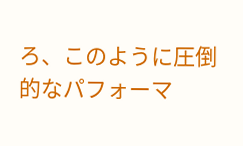ろ、このように圧倒的なパフォーマ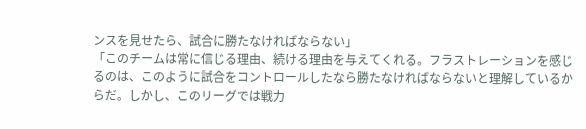ンスを見せたら、試合に勝たなければならない」
「このチームは常に信じる理由、続ける理由を与えてくれる。フラストレーションを感じるのは、このように試合をコントロールしたなら勝たなければならないと理解しているからだ。しかし、このリーグでは戦力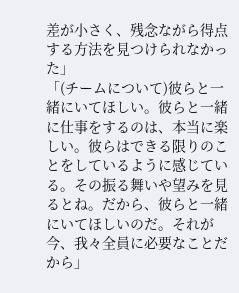差が小さく、残念ながら得点する方法を見つけられなかった」
「(チームについて)彼らと一緒にいてほしい。彼らと一緒に仕事をするのは、本当に楽しい。彼らはできる限りのことをしているように感じている。その振る舞いや望みを見るとね。だから、彼らと一緒にいてほしいのだ。それが今、我々全員に必要なことだから」